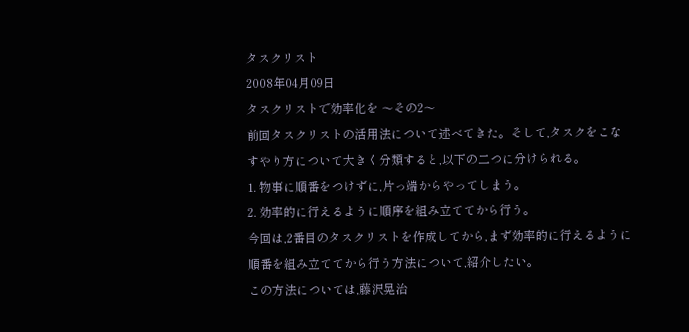タスクリスト
2008年04月09日
タスクリストで効率化を 〜その2〜
前回タスクリストの活用法について述べてきた。そして,タスクをこなすやり方について大きく分類すると,以下の二つに分けられる。
1. 物事に順番をつけずに,片っ端からやってしまう。
2. 効率的に行えるように順序を組み立ててから行う。
今回は,2番目のタスクリストを作成してから,まず効率的に行えるように順番を組み立ててから行う方法について,紹介したい。
この方法については,藤沢晃治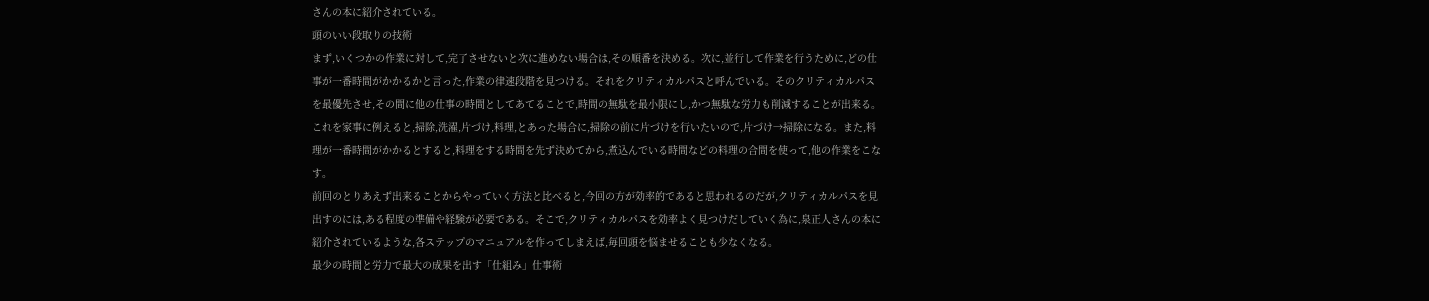さんの本に紹介されている。
頭のいい段取りの技術
まず,いくつかの作業に対して,完了させないと次に進めない場合は,その順番を決める。次に,並行して作業を行うために,どの仕事が一番時間がかかるかと言った,作業の律速段階を見つける。それをクリティカルパスと呼んでいる。そのクリティカルパスを最優先させ,その間に他の仕事の時間としてあてることで,時間の無駄を最小限にし,かつ無駄な労力も削減することが出来る。
これを家事に例えると,掃除,洗濯,片づけ,料理,とあった場合に,掃除の前に片づけを行いたいので,片づけ→掃除になる。また,料理が一番時間がかかるとすると,料理をする時間を先ず決めてから,煮込んでいる時間などの料理の合間を使って,他の作業をこなす。
前回のとりあえず出来ることからやっていく方法と比べると,今回の方が効率的であると思われるのだが,クリティカルパスを見出すのには,ある程度の準備や経験が必要である。そこで,クリティカルパスを効率よく見つけだしていく為に,泉正人さんの本に紹介されているような,各ステップのマニュアルを作ってしまえば,毎回頭を悩ませることも少なくなる。
最少の時間と労力で最大の成果を出す「仕組み」仕事術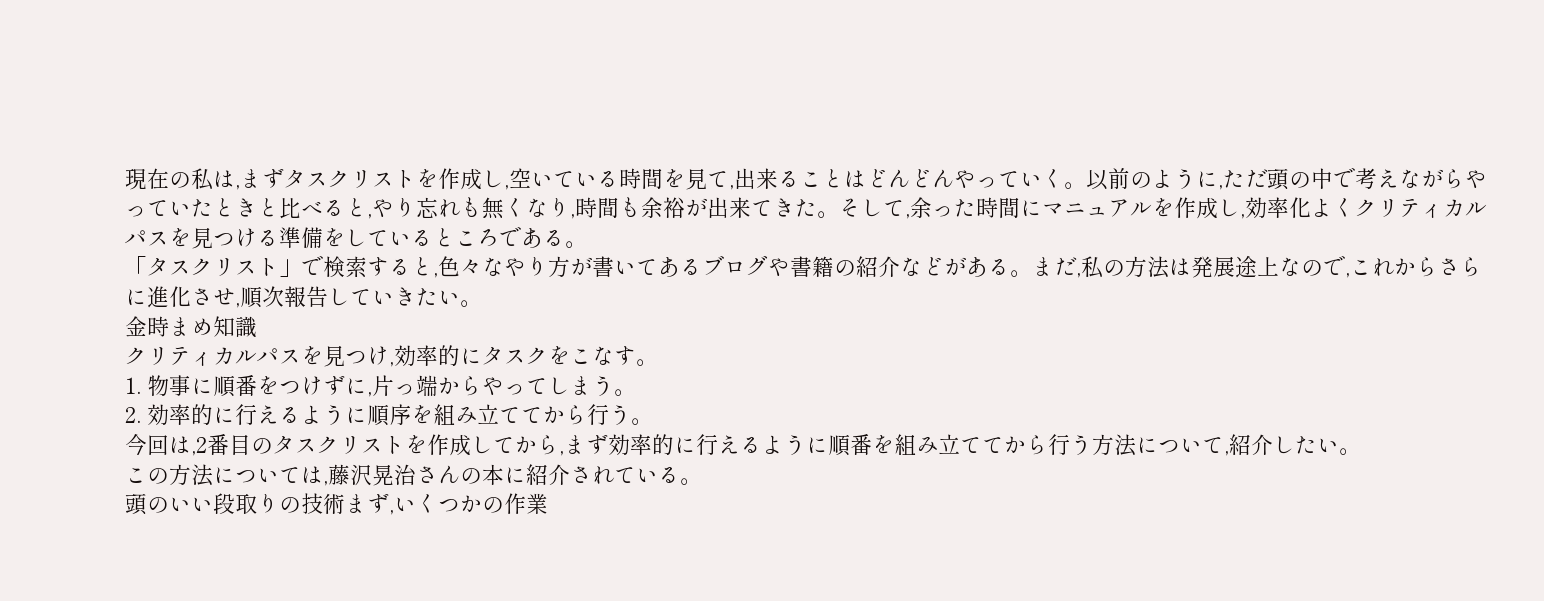現在の私は,まずタスクリストを作成し,空いている時間を見て,出来ることはどんどんやっていく。以前のように,ただ頭の中で考えながらやっていたときと比べると,やり忘れも無くなり,時間も余裕が出来てきた。そして,余った時間にマニュアルを作成し,効率化よくクリティカルパスを見つける準備をしているところである。
「タスクリスト」で検索すると,色々なやり方が書いてあるブログや書籍の紹介などがある。まだ,私の方法は発展途上なので,これからさらに進化させ,順次報告していきたい。
金時まめ知識
クリティカルパスを見つけ,効率的にタスクをこなす。
1. 物事に順番をつけずに,片っ端からやってしまう。
2. 効率的に行えるように順序を組み立ててから行う。
今回は,2番目のタスクリストを作成してから,まず効率的に行えるように順番を組み立ててから行う方法について,紹介したい。
この方法については,藤沢晃治さんの本に紹介されている。
頭のいい段取りの技術まず,いくつかの作業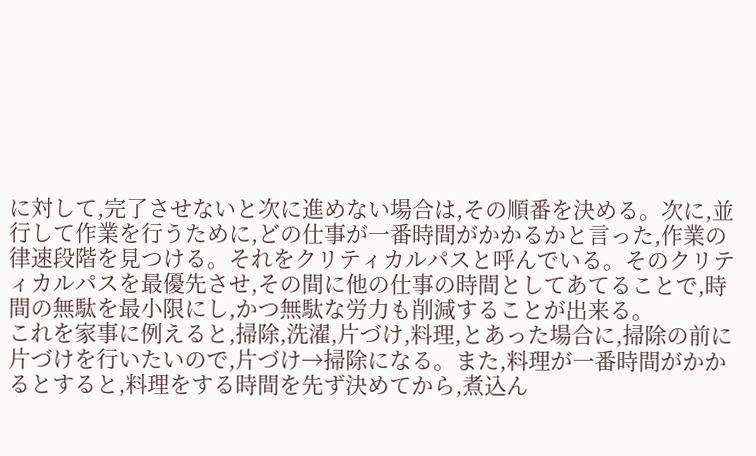に対して,完了させないと次に進めない場合は,その順番を決める。次に,並行して作業を行うために,どの仕事が一番時間がかかるかと言った,作業の律速段階を見つける。それをクリティカルパスと呼んでいる。そのクリティカルパスを最優先させ,その間に他の仕事の時間としてあてることで,時間の無駄を最小限にし,かつ無駄な労力も削減することが出来る。
これを家事に例えると,掃除,洗濯,片づけ,料理,とあった場合に,掃除の前に片づけを行いたいので,片づけ→掃除になる。また,料理が一番時間がかかるとすると,料理をする時間を先ず決めてから,煮込ん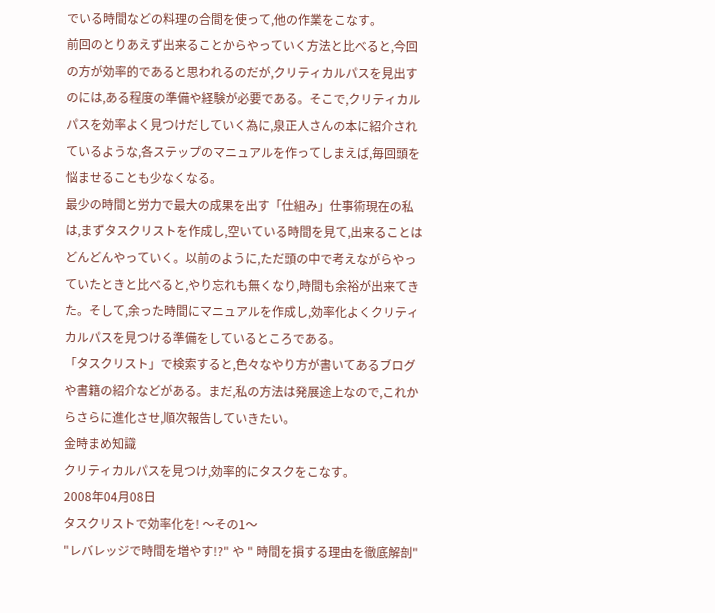でいる時間などの料理の合間を使って,他の作業をこなす。
前回のとりあえず出来ることからやっていく方法と比べると,今回の方が効率的であると思われるのだが,クリティカルパスを見出すのには,ある程度の準備や経験が必要である。そこで,クリティカルパスを効率よく見つけだしていく為に,泉正人さんの本に紹介されているような,各ステップのマニュアルを作ってしまえば,毎回頭を悩ませることも少なくなる。
最少の時間と労力で最大の成果を出す「仕組み」仕事術現在の私は,まずタスクリストを作成し,空いている時間を見て,出来ることはどんどんやっていく。以前のように,ただ頭の中で考えながらやっていたときと比べると,やり忘れも無くなり,時間も余裕が出来てきた。そして,余った時間にマニュアルを作成し,効率化よくクリティカルパスを見つける準備をしているところである。
「タスクリスト」で検索すると,色々なやり方が書いてあるブログや書籍の紹介などがある。まだ,私の方法は発展途上なので,これからさらに進化させ,順次報告していきたい。
金時まめ知識
クリティカルパスを見つけ,効率的にタスクをこなす。
2008年04月08日
タスクリストで効率化を! 〜その1〜
"レバレッジで時間を増やす!?" や " 時間を損する理由を徹底解剖"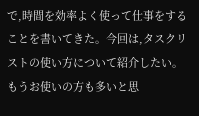で,時間を効率よく使って仕事をすることを書いてきた。今回は,タスクリストの使い方について紹介したい。
もうお使いの方も多いと思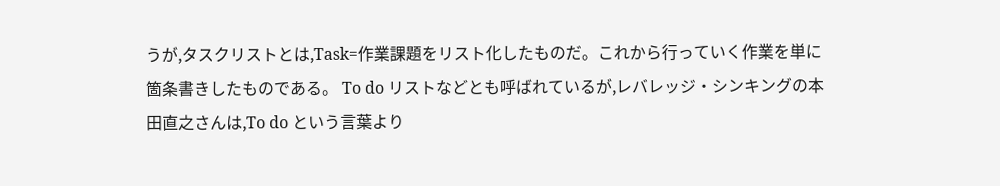うが,タスクリストとは,Task=作業課題をリスト化したものだ。これから行っていく作業を単に箇条書きしたものである。 To do リストなどとも呼ばれているが,レバレッジ・シンキングの本田直之さんは,To do という言葉より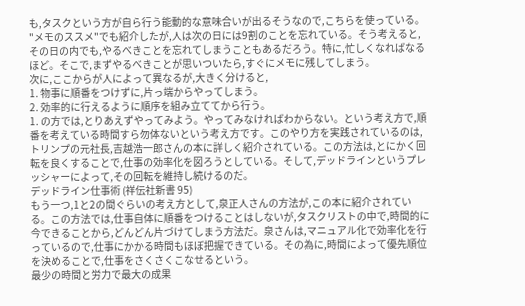も,タスクという方が自ら行う能動的な意味合いが出るそうなので,こちらを使っている。
"メモのススメ"でも紹介したが,人は次の日には9割のことを忘れている。そう考えると,その日の内でも,やるべきことを忘れてしまうこともあるだろう。特に,忙しくなればなるほど。そこで,まずやるべきことが思いついたら,すぐにメモに残してしまう。
次に,ここからが人によって異なるが,大きく分けると,
1. 物事に順番をつけずに,片っ端からやってしまう。
2. 効率的に行えるように順序を組み立ててから行う。
1. の方では,とりあえずやってみよう。やってみなければわからない。という考え方で,順番を考えている時間すら勿体ないという考え方です。このやり方を実践されているのは,トリンプの元社長,吉越浩一郎さんの本に詳しく紹介されている。この方法は,とにかく回転を良くすることで,仕事の効率化を図ろうとしている。そして,デッドラインというプレッシャーによって,その回転を維持し続けるのだ。
デッドライン仕事術 (祥伝社新書 95)
もう一つ,1と2の間ぐらいの考え方として,泉正人さんの方法が,この本に紹介されている。この方法では,仕事自体に順番をつけることはしないが,タスクリストの中で,時間的に今できることから,どんどん片づけてしまう方法だ。泉さんは,マニュアル化で効率化を行っているので,仕事にかかる時間もほぼ把握できている。その為に,時間によって優先順位を決めることで,仕事をさくさくこなせるという。
最少の時間と労力で最大の成果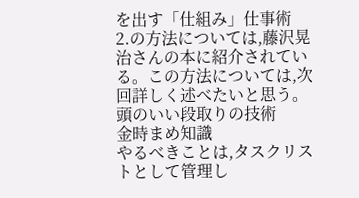を出す「仕組み」仕事術
2.の方法については,藤沢晃治さんの本に紹介されている。この方法については,次回詳しく述べたいと思う。
頭のいい段取りの技術
金時まめ知識
やるべきことは,タスクリストとして管理し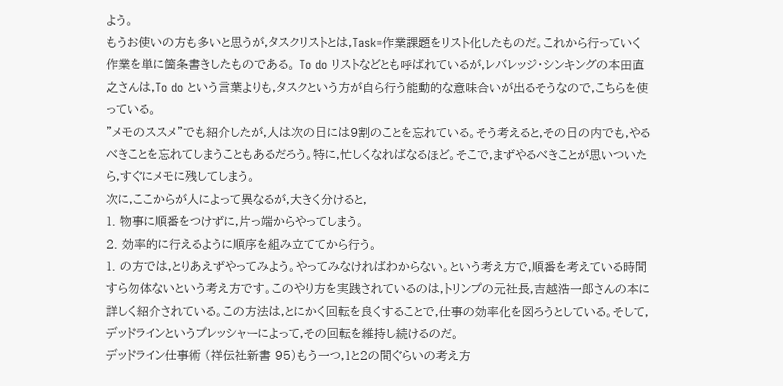よう。
もうお使いの方も多いと思うが,タスクリストとは,Task=作業課題をリスト化したものだ。これから行っていく作業を単に箇条書きしたものである。 To do リストなどとも呼ばれているが,レバレッジ・シンキングの本田直之さんは,To do という言葉よりも,タスクという方が自ら行う能動的な意味合いが出るそうなので,こちらを使っている。
"メモのススメ"でも紹介したが,人は次の日には9割のことを忘れている。そう考えると,その日の内でも,やるべきことを忘れてしまうこともあるだろう。特に,忙しくなればなるほど。そこで,まずやるべきことが思いついたら,すぐにメモに残してしまう。
次に,ここからが人によって異なるが,大きく分けると,
1. 物事に順番をつけずに,片っ端からやってしまう。
2. 効率的に行えるように順序を組み立ててから行う。
1. の方では,とりあえずやってみよう。やってみなければわからない。という考え方で,順番を考えている時間すら勿体ないという考え方です。このやり方を実践されているのは,トリンプの元社長,吉越浩一郎さんの本に詳しく紹介されている。この方法は,とにかく回転を良くすることで,仕事の効率化を図ろうとしている。そして,デッドラインというプレッシャーによって,その回転を維持し続けるのだ。
デッドライン仕事術 (祥伝社新書 95)もう一つ,1と2の間ぐらいの考え方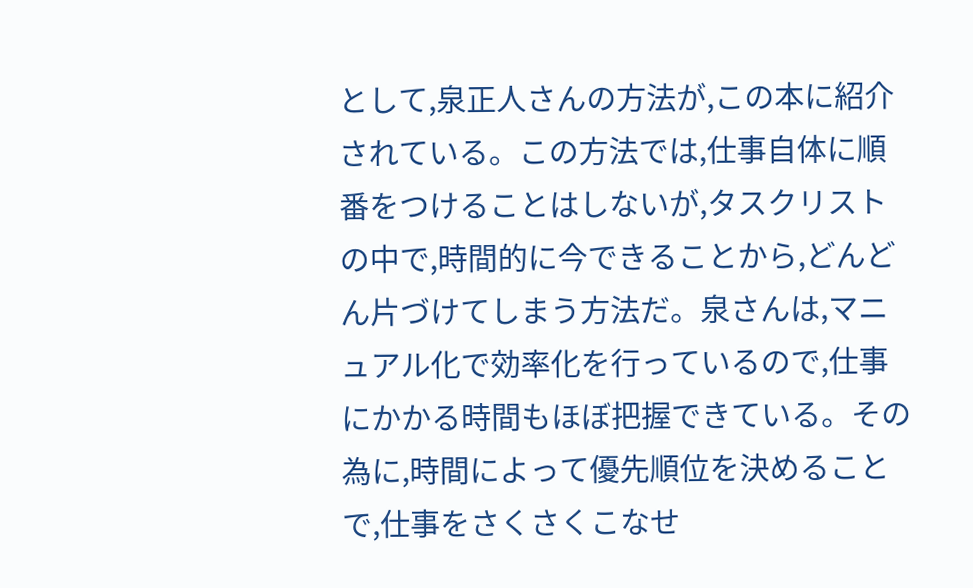として,泉正人さんの方法が,この本に紹介されている。この方法では,仕事自体に順番をつけることはしないが,タスクリストの中で,時間的に今できることから,どんどん片づけてしまう方法だ。泉さんは,マニュアル化で効率化を行っているので,仕事にかかる時間もほぼ把握できている。その為に,時間によって優先順位を決めることで,仕事をさくさくこなせ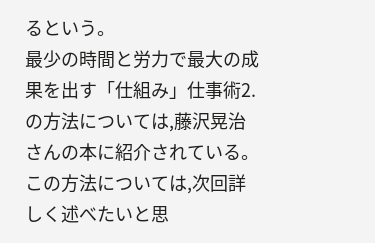るという。
最少の時間と労力で最大の成果を出す「仕組み」仕事術2.の方法については,藤沢晃治さんの本に紹介されている。この方法については,次回詳しく述べたいと思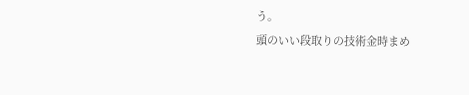う。
頭のいい段取りの技術金時まめ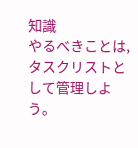知識
やるべきことは,タスクリストとして管理しよう。